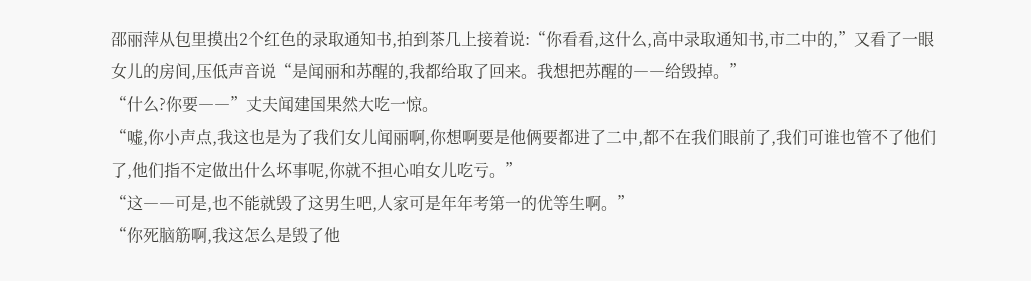邵丽萍从包里摸出2个红色的录取通知书,拍到茶几上接着说:“你看看,这什么,高中录取通知书,市二中的,”又看了一眼女儿的房间,压低声音说“是闻丽和苏醒的,我都给取了回来。我想把苏醒的――给毁掉。”
“什么?你要――”丈夫闻建国果然大吃一惊。
“嘘,你小声点,我这也是为了我们女儿闻丽啊,你想啊要是他俩要都进了二中,都不在我们眼前了,我们可谁也管不了他们了,他们指不定做出什么坏事呢,你就不担心咱女儿吃亏。”
“这――可是,也不能就毁了这男生吧,人家可是年年考第一的优等生啊。”
“你死脑筋啊,我这怎么是毁了他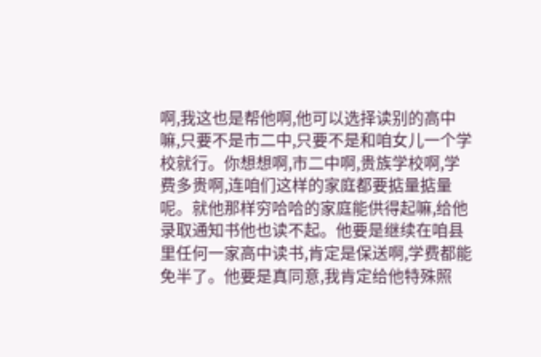啊,我这也是帮他啊,他可以选择读别的高中嘛,只要不是市二中,只要不是和咱女儿一个学校就行。你想想啊,市二中啊,贵族学校啊,学费多贵啊,连咱们这样的家庭都要掂量掂量呢。就他那样穷哈哈的家庭能供得起嘛,给他录取通知书他也读不起。他要是继续在咱县里任何一家高中读书,肯定是保送啊,学费都能免半了。他要是真同意,我肯定给他特殊照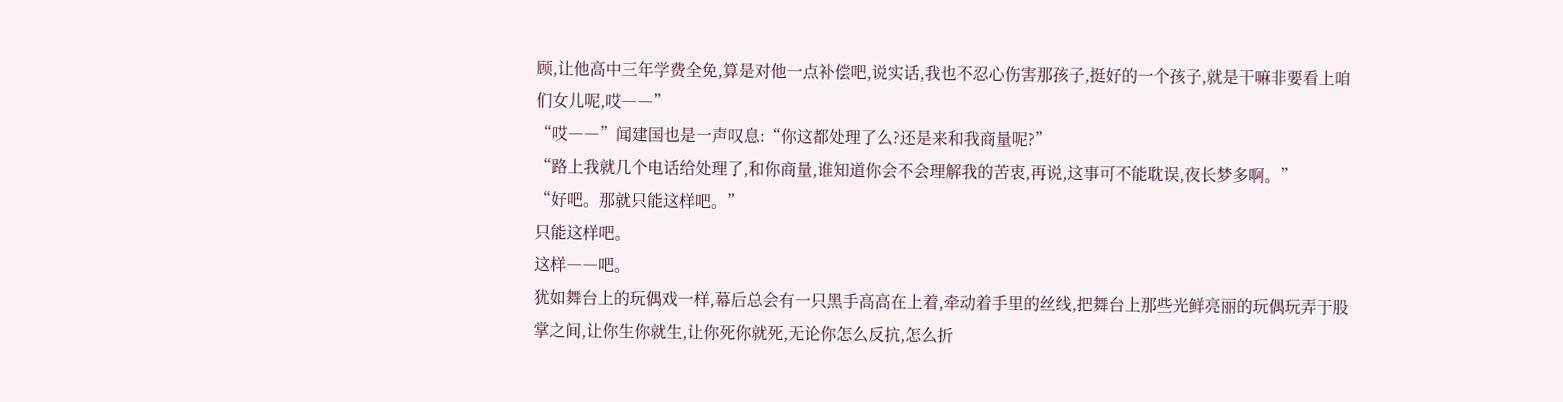顾,让他高中三年学费全免,算是对他一点补偿吧,说实话,我也不忍心伤害那孩子,挺好的一个孩子,就是干嘛非要看上咱们女儿呢,哎――”
“哎――”闻建国也是一声叹息:“你这都处理了么?还是来和我商量呢?”
“路上我就几个电话给处理了,和你商量,谁知道你会不会理解我的苦衷,再说,这事可不能耽误,夜长梦多啊。”
“好吧。那就只能这样吧。”
只能这样吧。
这样――吧。
犹如舞台上的玩偶戏一样,幕后总会有一只黑手高高在上着,牵动着手里的丝线,把舞台上那些光鲜亮丽的玩偶玩弄于股掌之间,让你生你就生,让你死你就死,无论你怎么反抗,怎么折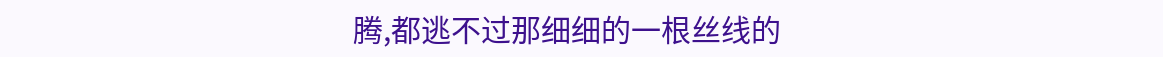腾,都逃不过那细细的一根丝线的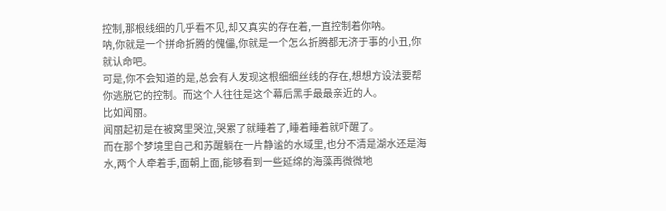控制,那根线细的几乎看不见,却又真实的存在着,一直控制着你呐。
呐,你就是一个拼命折腾的傀儡,你就是一个怎么折腾都无济于事的小丑,你就认命吧。
可是,你不会知道的是,总会有人发现这根细细丝线的存在,想想方设法要帮你逃脱它的控制。而这个人往往是这个幕后黑手最最亲近的人。
比如闻丽。
闻丽起初是在被窝里哭泣,哭累了就睡着了,睡着睡着就吓醒了。
而在那个梦境里自己和苏醒躺在一片静谧的水域里,也分不清是湖水还是海水,两个人牵着手,面朝上面,能够看到一些延绵的海藻再微微地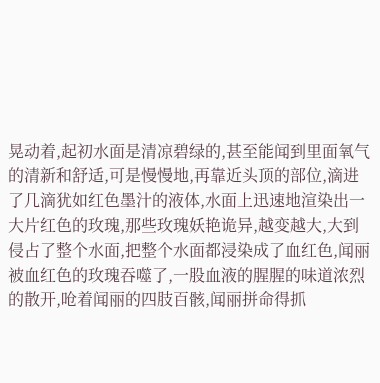晃动着,起初水面是清凉碧绿的,甚至能闻到里面氧气的清新和舒适,可是慢慢地,再靠近头顶的部位,滴进了几滴犹如红色墨汁的液体,水面上迅速地渲染出一大片红色的玫瑰,那些玫瑰妖艳诡异,越变越大,大到侵占了整个水面,把整个水面都浸染成了血红色,闻丽被血红色的玫瑰吞噬了,一股血液的腥腥的味道浓烈的散开,呛着闻丽的四肢百骸,闻丽拼命得抓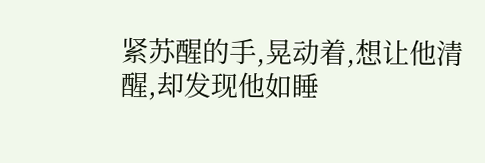紧苏醒的手,晃动着,想让他清醒,却发现他如睡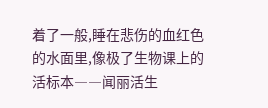着了一般,睡在悲伤的血红色的水面里,像极了生物课上的活标本――闻丽活生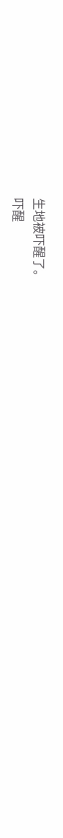生地被吓醒了。
吓醒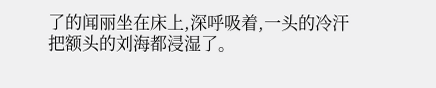了的闻丽坐在床上,深呼吸着,一头的冷汗把额头的刘海都浸湿了。